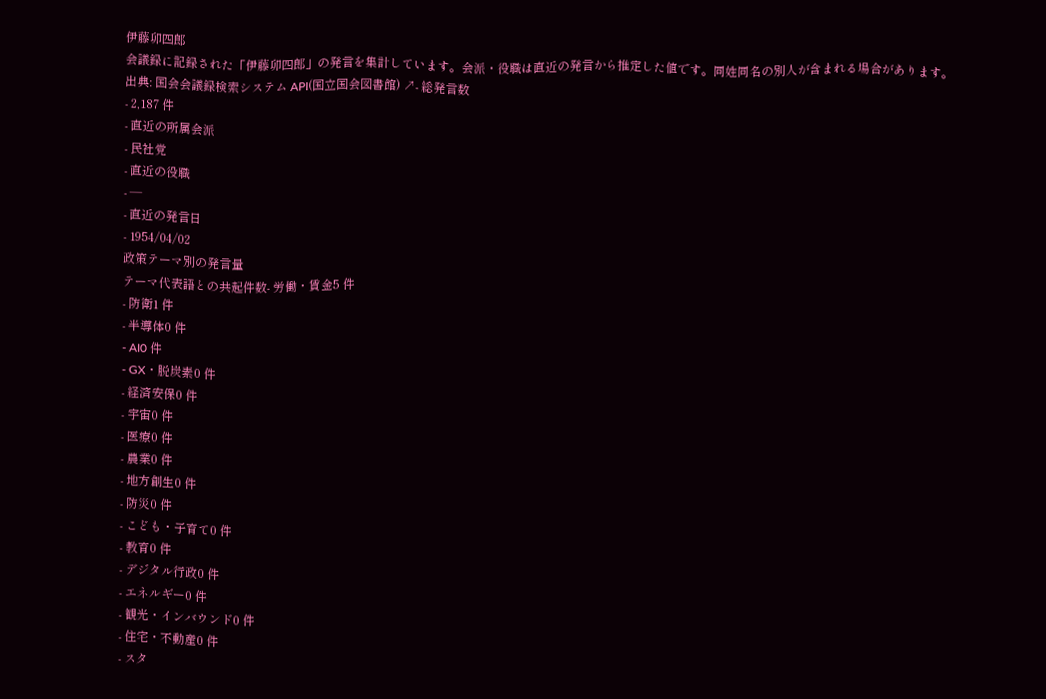伊藤卯四郎
会議録に記録された「伊藤卯四郎」の発言を集計しています。会派・役職は直近の発言から推定した値です。同姓同名の別人が含まれる場合があります。
出典: 国会会議録検索システム API(国立国会図書館) ↗- 総発言数
- 2,187 件
- 直近の所属会派
- 民社党
- 直近の役職
- —
- 直近の発言日
- 1954/04/02
政策テーマ別の発言量
テーマ代表語との共起件数- 労働・賃金5 件
- 防衛1 件
- 半導体0 件
- AI0 件
- GX・脱炭素0 件
- 経済安保0 件
- 宇宙0 件
- 医療0 件
- 農業0 件
- 地方創生0 件
- 防災0 件
- こども・子育て0 件
- 教育0 件
- デジタル行政0 件
- エネルギー0 件
- 観光・インバウンド0 件
- 住宅・不動産0 件
- スタ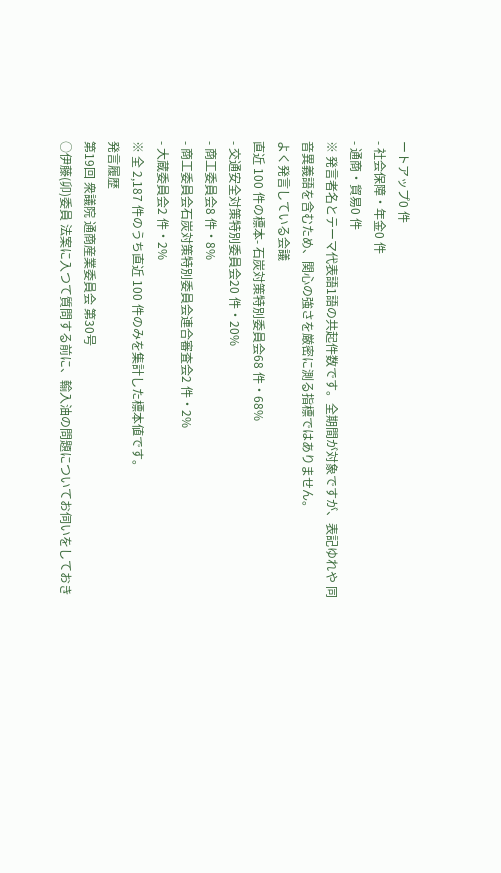ートアップ0 件
- 社会保障・年金0 件
- 通商・貿易0 件
※ 発言者名とテーマ代表語1語の共起件数です。全期間が対象ですが、表記ゆれや 同音異義語を含むため、関心の強さを厳密に測る指標ではありません。
よく発言している会議
直近 100 件の標本- 石炭対策特別委員会68 件・68%
- 交通安全対策特別委員会20 件・20%
- 商工委員会8 件・8%
- 商工委員会石炭対策特別委員会連合審査会2 件・2%
- 大蔵委員会2 件・2%
※ 全 2,187 件のうち直近 100 件のみを集計した標本値です。
発言履歴
第19回 衆議院 通商産業委員会 第30号
○伊藤(卯)委員 法案に入つて質問する前に、輸入油の問題についてお伺いをしておき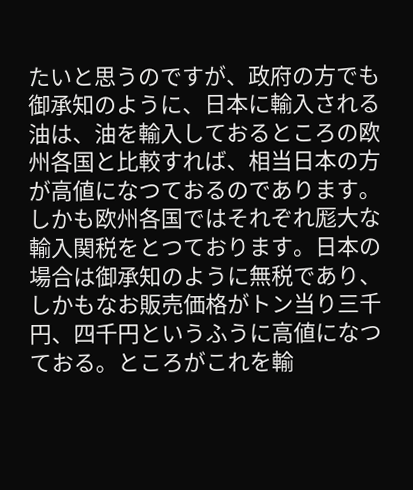たいと思うのですが、政府の方でも御承知のように、日本に輸入される油は、油を輸入しておるところの欧州各国と比較すれば、相当日本の方が高値になつておるのであります。しかも欧州各国ではそれぞれ厖大な輸入関税をとつております。日本の場合は御承知のように無税であり、しかもなお販売価格がトン当り三千円、四千円というふうに高値になつておる。ところがこれを輸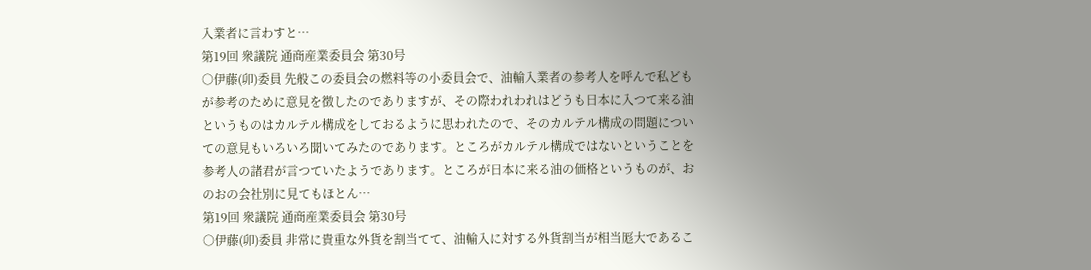入業者に言わすと…
第19回 衆議院 通商産業委員会 第30号
○伊藤(卯)委員 先般この委員会の燃料等の小委員会で、油輸入業者の参考人を呼んで私どもが参考のために意見を徴したのでありますが、その際われわれはどうも日本に入つて来る油というものはカルテル構成をしておるように思われたので、そのカルテル構成の問題についての意見もいろいろ聞いてみたのであります。ところがカルテル構成ではないということを参考人の諸君が言つていたようであります。ところが日本に来る油の価格というものが、おのおの会社別に見てもほとん…
第19回 衆議院 通商産業委員会 第30号
○伊藤(卯)委員 非常に貴重な外貨を割当てて、油輸入に対する外貨割当が相当厖大であるこ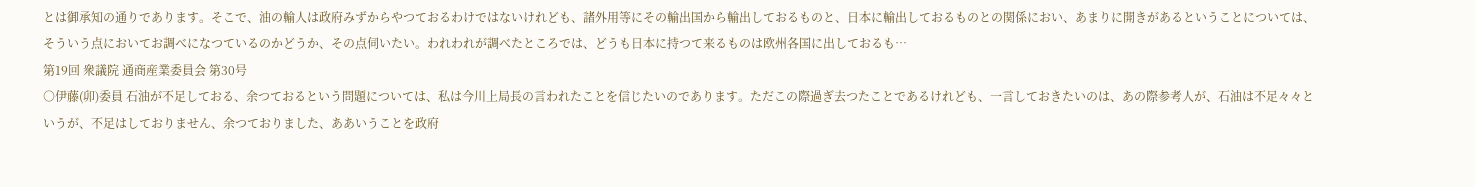とは御承知の通りであります。そこで、油の輸人は政府みずからやつておるわけではないけれども、諸外用等にその輸出国から輸出しておるものと、日本に輸出しておるものとの関係におい、あまりに開きがあるということについては、そういう点においてお調べになつているのかどうか、その点伺いたい。われわれが調べたところでは、どうも日本に持つて来るものは欧州各国に出しておるも…
第19回 衆議院 通商産業委員会 第30号
○伊藤(卯)委員 石油が不足しておる、余つておるという問題については、私は今川上局長の言われたことを信じたいのであります。ただこの際過ぎ去つたことであるけれども、一言しておきたいのは、あの際参考人が、石油は不足々々というが、不足はしておりません、余つておりました、ああいうことを政府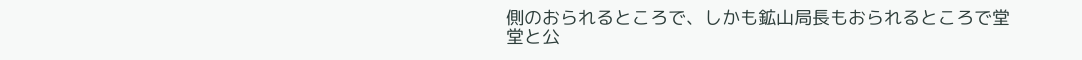側のおられるところで、しかも鉱山局長もおられるところで堂堂と公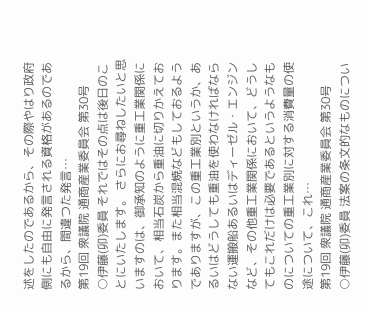述をしたのであるから、その際やはり政府側にも自由に発言される資格があるのであるから、間違つた発言…
第19回 衆議院 通商産業委員会 第30号
○伊藤(卯)委員 それではその点は後日のことにいたします。 さらにお尋ねしたいと思いますのは、御承知のように重工業関係において、相当石炭から重油に切りかえております。また相当混焼などもしておるようでありますが、この重工業別というか、あるいはどうしても重油を使わなければならない運搬船あるいはディーゼル・エンジンなど、その他重工業関係において、どうしてもこれだけは必要であるというようなものについての重工業別に対する消費量の使途について、これ…
第19回 衆議院 通商産業委員会 第30号
○伊藤(卯)委員 法案の条文的なものについ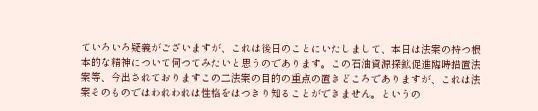ていろいろ疑義がございますが、これは後日のことにいたしまして、本日は法案の持つ根本的な精神について伺つてみたいと思うのであります。この石油資源探鉱促進臨時措置法案等、今出されておりますこの二法案の目的の重点の置きどころでありますが、これは法案そのものではわれわれは性格をはつきり知ることができません。というの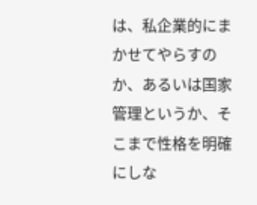は、私企業的にまかせてやらすのか、あるいは国家管理というか、そこまで性格を明確にしな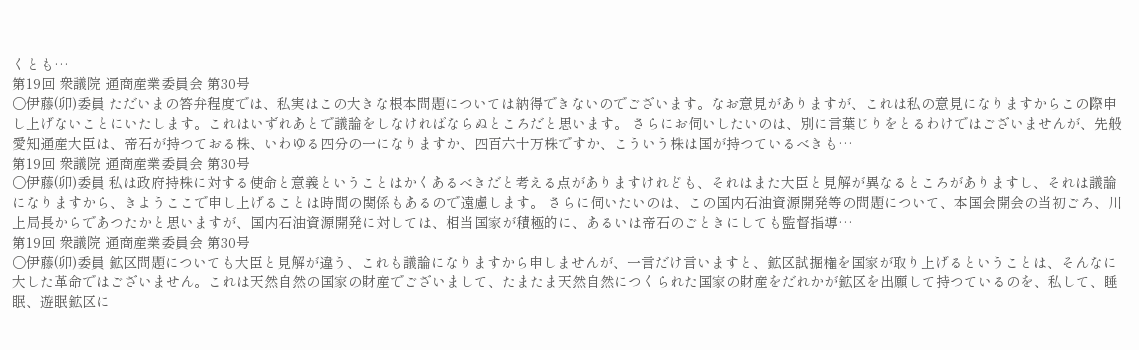くとも…
第19回 衆議院 通商産業委員会 第30号
○伊藤(卯)委員 ただいまの答弁程度では、私実はこの大きな根本問題については納得できないのでございます。なお意見がありますが、これは私の意見になりますからこの際申し上げないことにいたします。これはいずれあとで議論をしなければならぬところだと思います。 さらにお伺いしたいのは、別に言葉じりをとるわけではございませんが、先般愛知通産大臣は、帝石が持つておる株、いわゆる四分の一になりますか、四百六十万株ですか、こういう株は国が持つているべきも…
第19回 衆議院 通商産業委員会 第30号
○伊藤(卯)委員 私は政府持株に対する使命と意義ということはかくあるべきだと考える点がありますけれども、それはまた大臣と見解が異なるところがありますし、それは議論になりますから、きようここで申し上げることは時間の関係もあるので遠慮します。 さらに伺いたいのは、この国内石油資源開発等の問題について、本国会開会の当初ごろ、川上局長からであつたかと思いますが、国内石油資源開発に対しては、相当国家が積極的に、あるいは帝石のごときにしても監督指導…
第19回 衆議院 通商産業委員会 第30号
○伊藤(卯)委員 鉱区問題についても大臣と見解が違う、これも議論になりますから申しませんが、一言だけ言いますと、鉱区試掘権を国家が取り上げるということは、そんなに大した革命ではございません。これは天然自然の国家の財産でございまして、たまたま天然自然につくられた国家の財産をだれかが鉱区を出願して持つているのを、私して、睡眠、遊眠鉱区に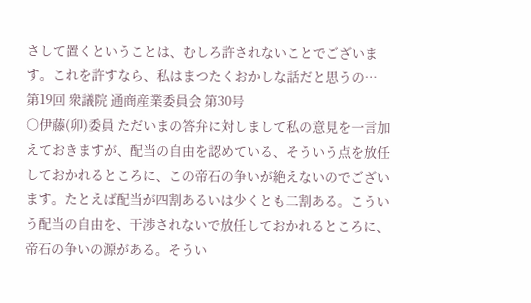さして置くということは、むしろ許されないことでございます。これを許すなら、私はまつたくおかしな話だと思うの…
第19回 衆議院 通商産業委員会 第30号
○伊藤(卯)委員 ただいまの答弁に対しまして私の意見を一言加えておきますが、配当の自由を認めている、そういう点を放任しておかれるところに、この帝石の争いが絶えないのでございます。たとえば配当が四割あるいは少くとも二割ある。こういう配当の自由を、干渉されないで放任しておかれるところに、帝石の争いの源がある。そうい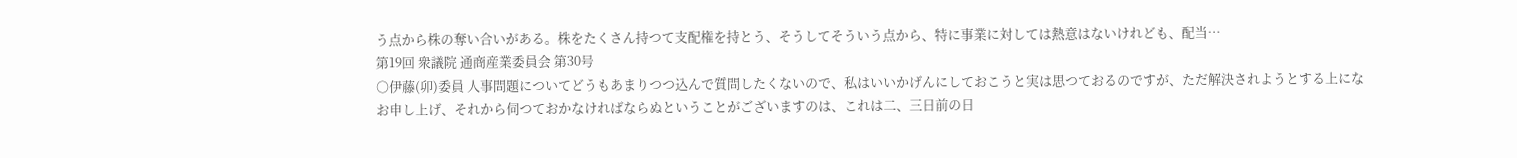う点から株の奪い合いがある。株をたくさん持つて支配権を持とう、そうしてそういう点から、特に事業に対しては熱意はないけれども、配当…
第19回 衆議院 通商産業委員会 第30号
○伊藤(卯)委員 人事問題についてどうもあまりつつ込んで質問したくないので、私はいいかげんにしておこうと実は思つておるのですが、ただ解決されようとする上になお申し上げ、それから伺つておかなければならぬということがございますのは、これは二、三日前の日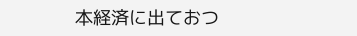本経済に出ておつ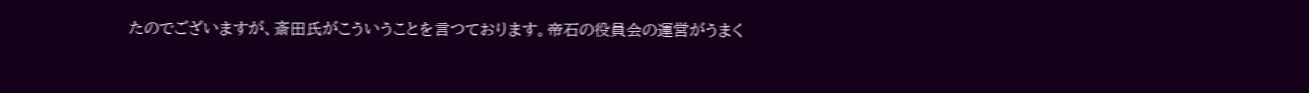たのでございますが、斎田氏がこういうことを言つております。帝石の役員会の運営がうまく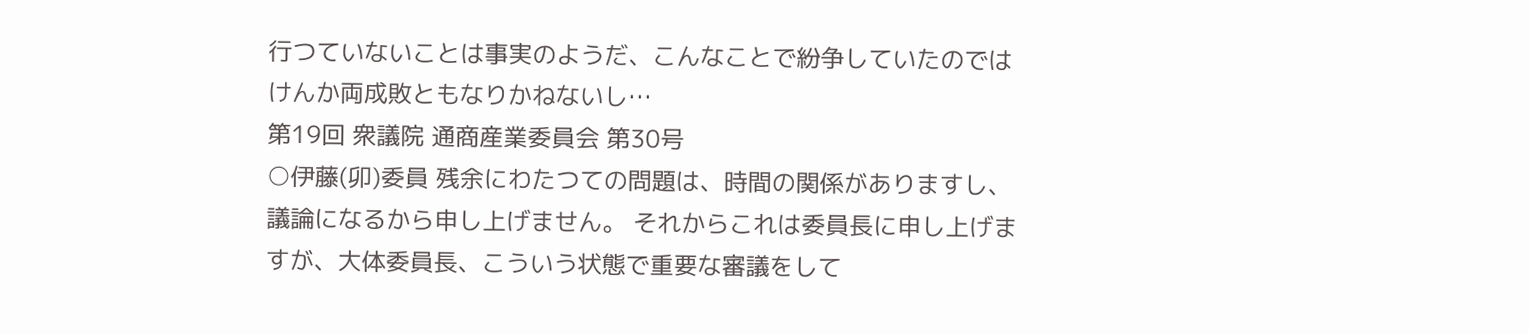行つていないことは事実のようだ、こんなことで紛争していたのではけんか両成敗ともなりかねないし…
第19回 衆議院 通商産業委員会 第30号
○伊藤(卯)委員 残余にわたつての問題は、時間の関係がありますし、議論になるから申し上げません。 それからこれは委員長に申し上げますが、大体委員長、こういう状態で重要な審議をして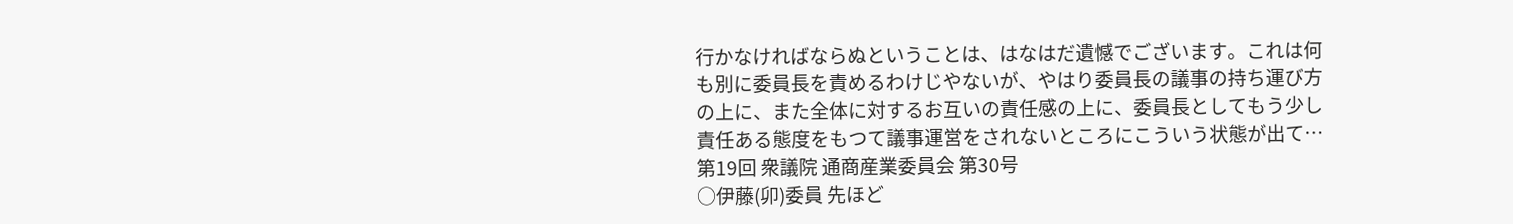行かなければならぬということは、はなはだ遺憾でございます。これは何も別に委員長を責めるわけじやないが、やはり委員長の議事の持ち運び方の上に、また全体に対するお互いの責任感の上に、委員長としてもう少し責任ある態度をもつて議事運営をされないところにこういう状態が出て…
第19回 衆議院 通商産業委員会 第30号
○伊藤(卯)委員 先ほど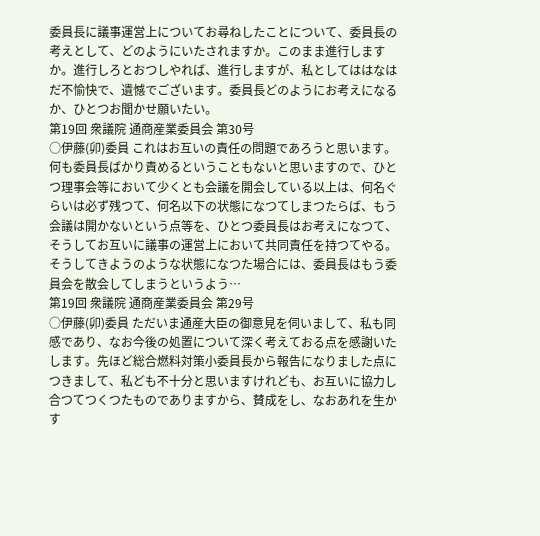委員長に議事運営上についてお尋ねしたことについて、委員長の考えとして、どのようにいたされますか。このまま進行しますか。進行しろとおつしやれば、進行しますが、私としてははなはだ不愉快で、遺憾でございます。委員長どのようにお考えになるか、ひとつお聞かせ願いたい。
第19回 衆議院 通商産業委員会 第30号
○伊藤(卯)委員 これはお互いの責任の問題であろうと思います。何も委員長ばかり責めるということもないと思いますので、ひとつ理事会等において少くとも会議を開会している以上は、何名ぐらいは必ず残つて、何名以下の状態になつてしまつたらば、もう会議は開かないという点等を、ひとつ委員長はお考えになつて、そうしてお互いに議事の運営上において共同責任を持つてやる。そうしてきようのような状態になつた場合には、委員長はもう委員会を散会してしまうというよう…
第19回 衆議院 通商産業委員会 第29号
○伊藤(卯)委員 ただいま通産大臣の御意見を伺いまして、私も同感であり、なお今後の処置について深く考えておる点を感謝いたします。先ほど総合燃料対策小委員長から報告になりました点につきまして、私ども不十分と思いますけれども、お互いに協力し合つてつくつたものでありますから、賛成をし、なおあれを生かす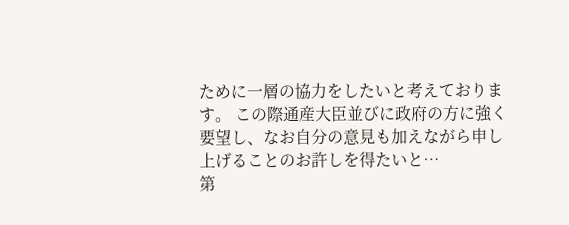ために一層の協力をしたいと考えております。 この際通産大臣並びに政府の方に強く要望し、なお自分の意見も加えながら申し上げることのお許しを得たいと…
第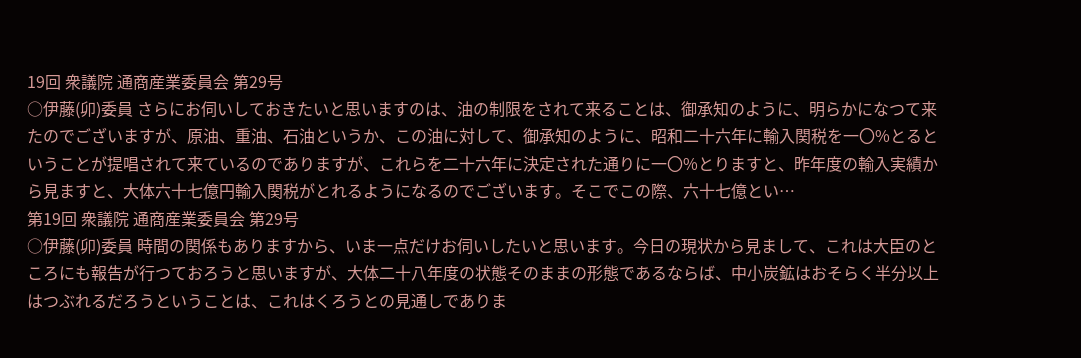19回 衆議院 通商産業委員会 第29号
○伊藤(卯)委員 さらにお伺いしておきたいと思いますのは、油の制限をされて来ることは、御承知のように、明らかになつて来たのでございますが、原油、重油、石油というか、この油に対して、御承知のように、昭和二十六年に輸入関税を一〇%とるということが提唱されて来ているのでありますが、これらを二十六年に決定された通りに一〇%とりますと、昨年度の輸入実績から見ますと、大体六十七億円輸入関税がとれるようになるのでございます。そこでこの際、六十七億とい…
第19回 衆議院 通商産業委員会 第29号
○伊藤(卯)委員 時間の関係もありますから、いま一点だけお伺いしたいと思います。今日の現状から見まして、これは大臣のところにも報告が行つておろうと思いますが、大体二十八年度の状態そのままの形態であるならば、中小炭鉱はおそらく半分以上はつぶれるだろうということは、これはくろうとの見通しでありま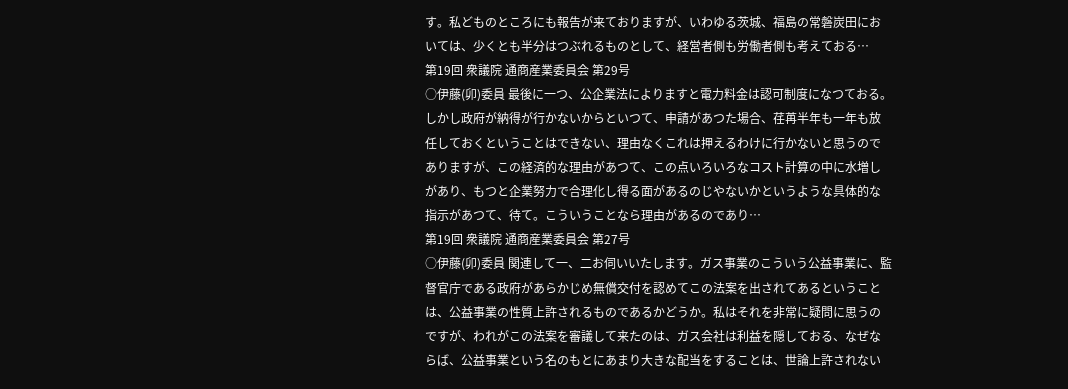す。私どものところにも報告が来ておりますが、いわゆる茨城、福島の常磐炭田においては、少くとも半分はつぶれるものとして、経営者側も労働者側も考えておる…
第19回 衆議院 通商産業委員会 第29号
○伊藤(卯)委員 最後に一つ、公企業法によりますと電力料金は認可制度になつておる。しかし政府が納得が行かないからといつて、申請があつた場合、荏苒半年も一年も放任しておくということはできない、理由なくこれは押えるわけに行かないと思うのでありますが、この経済的な理由があつて、この点いろいろなコスト計算の中に水増しがあり、もつと企業努力で合理化し得る面があるのじやないかというような具体的な指示があつて、待て。こういうことなら理由があるのであり…
第19回 衆議院 通商産業委員会 第27号
○伊藤(卯)委員 関連して一、二お伺いいたします。ガス事業のこういう公益事業に、監督官庁である政府があらかじめ無償交付を認めてこの法案を出されてあるということは、公益事業の性質上許されるものであるかどうか。私はそれを非常に疑問に思うのですが、われがこの法案を審議して来たのは、ガス会社は利益を隠しておる、なぜならば、公益事業という名のもとにあまり大きな配当をすることは、世論上許されない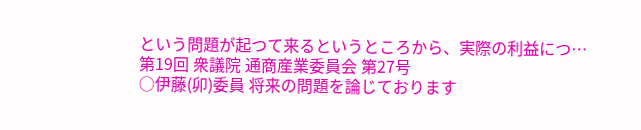という問題が起つて来るというところから、実際の利益につ…
第19回 衆議院 通商産業委員会 第27号
○伊藤(卯)委員 将来の問題を論じております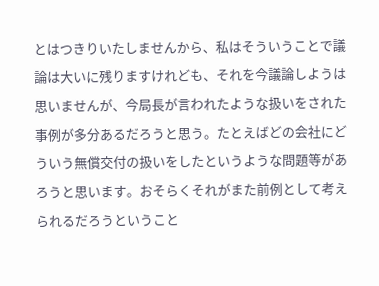とはつきりいたしませんから、私はそういうことで議論は大いに残りますけれども、それを今議論しようは思いませんが、今局長が言われたような扱いをされた事例が多分あるだろうと思う。たとえばどの会社にどういう無償交付の扱いをしたというような問題等があろうと思います。おそらくそれがまた前例として考えられるだろうということ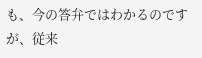も、今の答弁ではわかるのですが、従来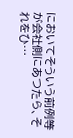においてそういう前例等が会社側にあつたら、それをひ…